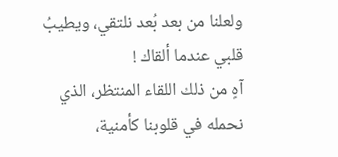ولعلنا من بعد بُعد نلتقي، ويطيبُ قلبي عندما ألقاك !
آهٍ من ذلك اللقاء المنتظر، الذي نحمله في قلوبنا كأمنية،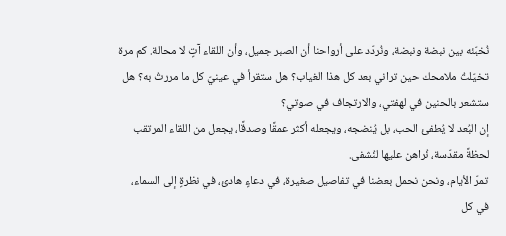نُخبّئه بين نبضة ونبضة، ونُردّد على أرواحنا أن الصبر جميل، وأن اللقاء آتٍ لا محالة. كم مرة تخيّلتُ ملامحك حين تراني بعد كل هذا الغياب؟ هل ستقرأ في عينيّ كل ما مررتُ به؟ هل ستشعر بالحنين في لهفتي، والارتجاف في صوتي؟
إن البُعد لا يُطفئ الحب، بل يُنضجه، ويجعله أكثر عمقًا وصدقًا، يجعل من اللقاء المرتقب لحظةً مقدّسة، نُراهن عليها لنُشفى.
تمرّ الأيام، ونحن نحمل بعضنا في تفاصيل صغيرة، في دعاءٍ هادئ، في نظرةٍ إلى السماء، في كل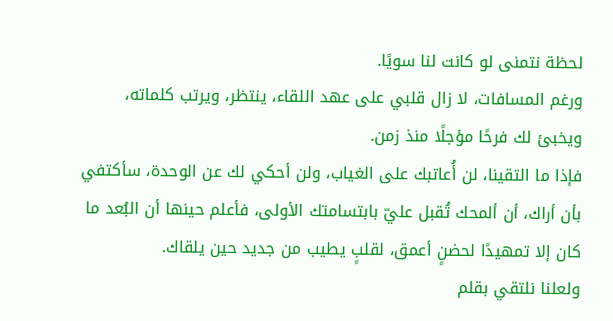لحظة نتمنى لو كانت لنا سويًا.
ورغم المسافات، لا زال قلبي على عهد اللقاء، ينتظر، ويرتب كلماته، ويخبئ لك فرحًا مؤجلًا منذ زمن.
فإذا ما التقينا، لن أُعاتبك على الغياب، ولن أحكي لك عن الوحدة، سأكتفي بأن أراك، أن ألمحك تُقبل عليّ بابتسامتك الأولى، فأعلم حينها أن البُعد ما كان إلا تمهيدًا لحضنٍ أعمق، لقلبٍ يطيب من جديد حين يلقاك.
ولعلنا نلتقي بقلم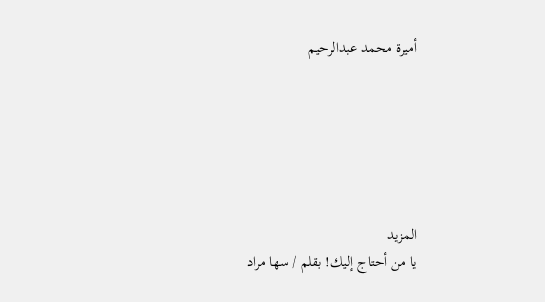أميرة محمد عبدالرحيم






المزيد
يا من أحتاج إليك! بقلم / سها مراد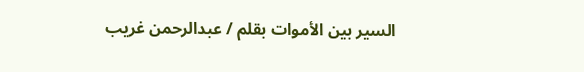السير بين الأموات بقلم / عبدالرحمن غريب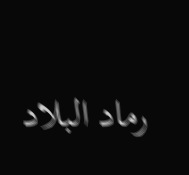رماد البلاد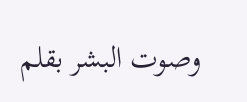وصوت البشر بقلم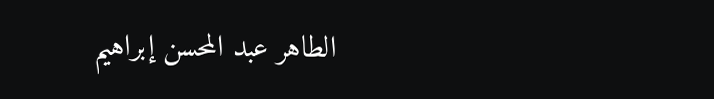الطاهر عبد المحسن إبراهيم